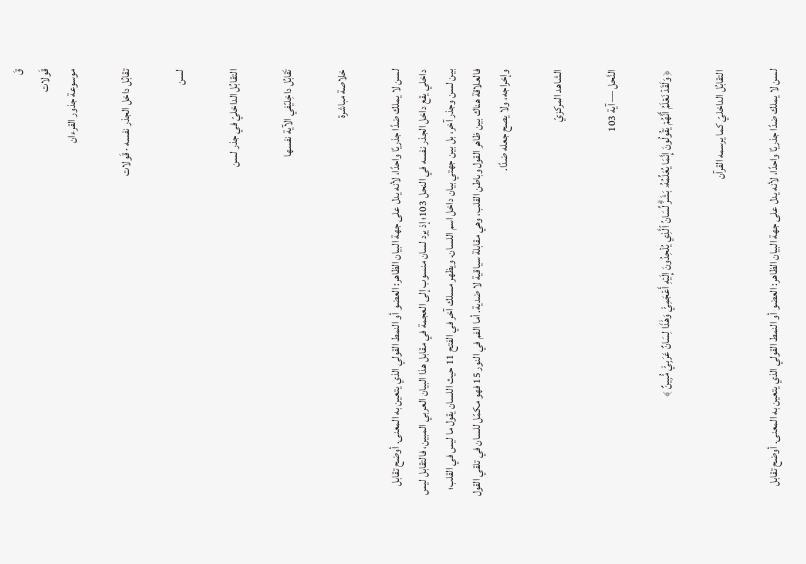قَ
قَولات
موسوعة جذور القرءان

تقابُل داخل الجذر نفسه · قَولات

لسن

التقابُل الداخليّ في جذر لسن

تَقابُل داخِليّفي الآية نفسها

خلاصة مباشرة

لسن لا يملك ضدًا جذريًا واحدًا، لأنه يدل على جهة البيان الظاهر: العضو أو النمط القولي الذي يتعين به المعنى. أوضح تقابل داخلي يقع داخل الجذر نفسه في النحل 103؛ إذ يرد لسان منسوب إلى العجمة في مقابل هذا البيان العربي المبين، فالتقابل ليس بين لسن وجذر آخر، بل بين جهتي بيان داخل اسم اللسان. ويظهر مسلك آخر في الفتح 11 حيث اللسان يقول ما ليس في القلب؛ فالعلاقة هناك بين ظاهر القول وباطن القلب، وهي مقابلة سياقية لا ضدية. أما الفم في النور 15 فهو مكمّل للسان في تلقي القول وإخراجه، ولا يصح جعله ضدًا.

الشاهد المركزيّ

النَّحل — آية 103

﴿ وَلَقَدۡ نَعۡلَمُ أَنَّهُمۡ يَقُولُونَ إِنَّمَا يُعَلِّمُهُۥ بَشَرٞۗ لِّسَانُ ٱلَّذِي يُلۡحِدُونَ إِلَيۡهِ أَعۡجَمِيّٞ وَهَٰذَا لِسَانٌ عَرَبِيّٞ مُّبِينٌ ﴾

التقابُل الداخليّ كما يرسمه القرآن

لسن لا يملك ضدًا جذريًا واحدًا، لأنه يدل على جهة البيان الظاهر: العضو أو النمط القولي الذي يتعين به المعنى. أوضح تقابل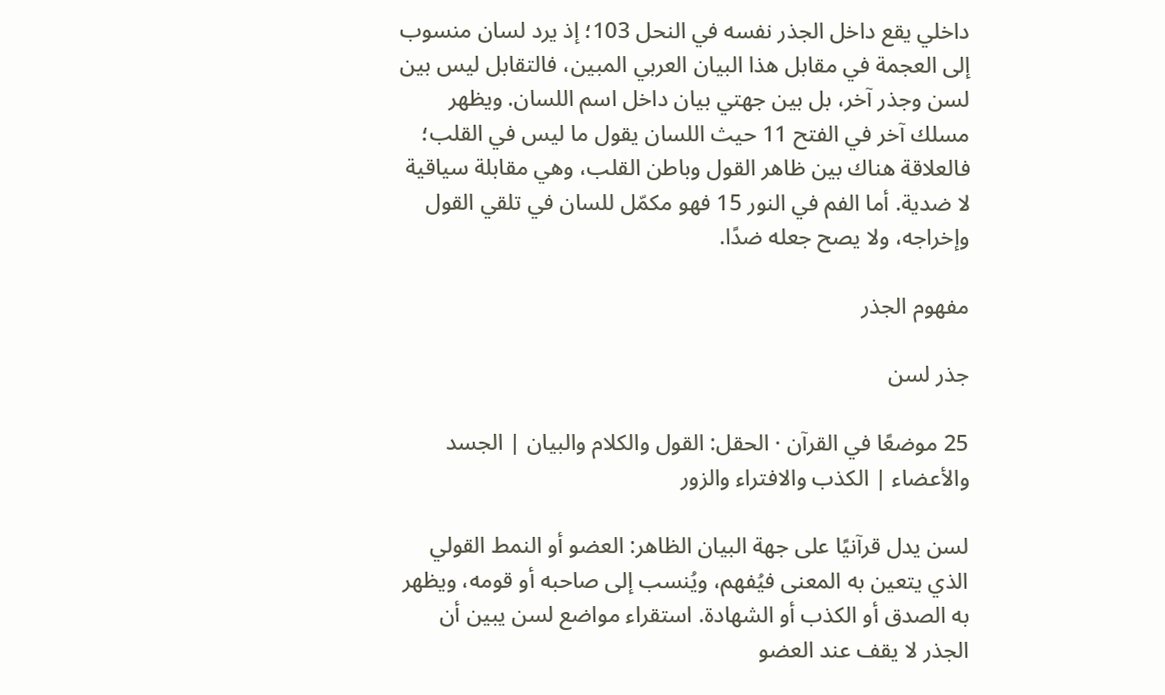داخلي يقع داخل الجذر نفسه في النحل 103؛ إذ يرد لسان منسوب إلى العجمة في مقابل هذا البيان العربي المبين، فالتقابل ليس بين لسن وجذر آخر، بل بين جهتي بيان داخل اسم اللسان. ويظهر مسلك آخر في الفتح 11 حيث اللسان يقول ما ليس في القلب؛ فالعلاقة هناك بين ظاهر القول وباطن القلب، وهي مقابلة سياقية لا ضدية. أما الفم في النور 15 فهو مكمّل للسان في تلقي القول وإخراجه، ولا يصح جعله ضدًا.

مفهوم الجذر

جذر لسن

25 موضعًا في القرآن · الحقل: القول والكلام والبيان | الجسد والأعضاء | الكذب والافتراء والزور

لسن يدل قرآنيًا على جهة البيان الظاهر: العضو أو النمط القولي الذي يتعين به المعنى فيُفهم، ويُنسب إلى صاحبه أو قومه، ويظهر به الصدق أو الكذب أو الشهادة. استقراء مواضع لسن يبين أن الجذر لا يقف عند العضو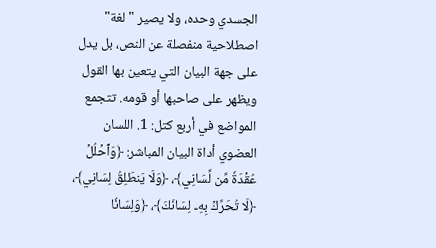الجسدي وحده، ولا يصير "لغة" اصطلاحية منفصلة عن النص، بل يدل على جهة البيان التي يتعين بها القول ويظهر على صاحبها أو قومه. تتجمع المواضع في أربع كتل: 1. اللسان العضوي أداة البيان المباشر: ﴿وَٱحۡلُلۡ عُقۡدَةٗ مِّن لِّسَانِي﴾، ﴿وَلَا يَنطَلِقُ لِسَانِي﴾، ﴿لَا تُحَرِّكۡ بِهِۦ لِسَانَكَ﴾، ﴿وَلِسَانٗا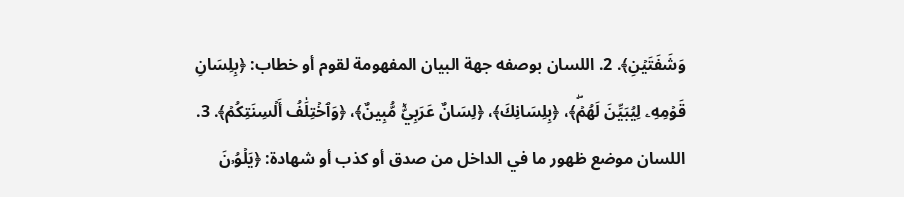وَشَفَتَيۡنِ﴾. 2. اللسان بوصفه جهة البيان المفهومة لقوم أو خطاب: ﴿بِلِسَانِ قَوۡمِهِۦ لِيُبَيِّنَ لَهُمۡۖ﴾، ﴿بِلِسَانِكَ﴾، ﴿لِسَانٌ عَرَبِيّٞ مُّبِينٌ﴾، ﴿وَٱخۡتِلَٰفُ أَلۡسِنَتِكُمۡ﴾. 3. اللسان موضع ظهور ما في الداخل من صدق أو كذب أو شهادة: ﴿يَلۡوُۥنَ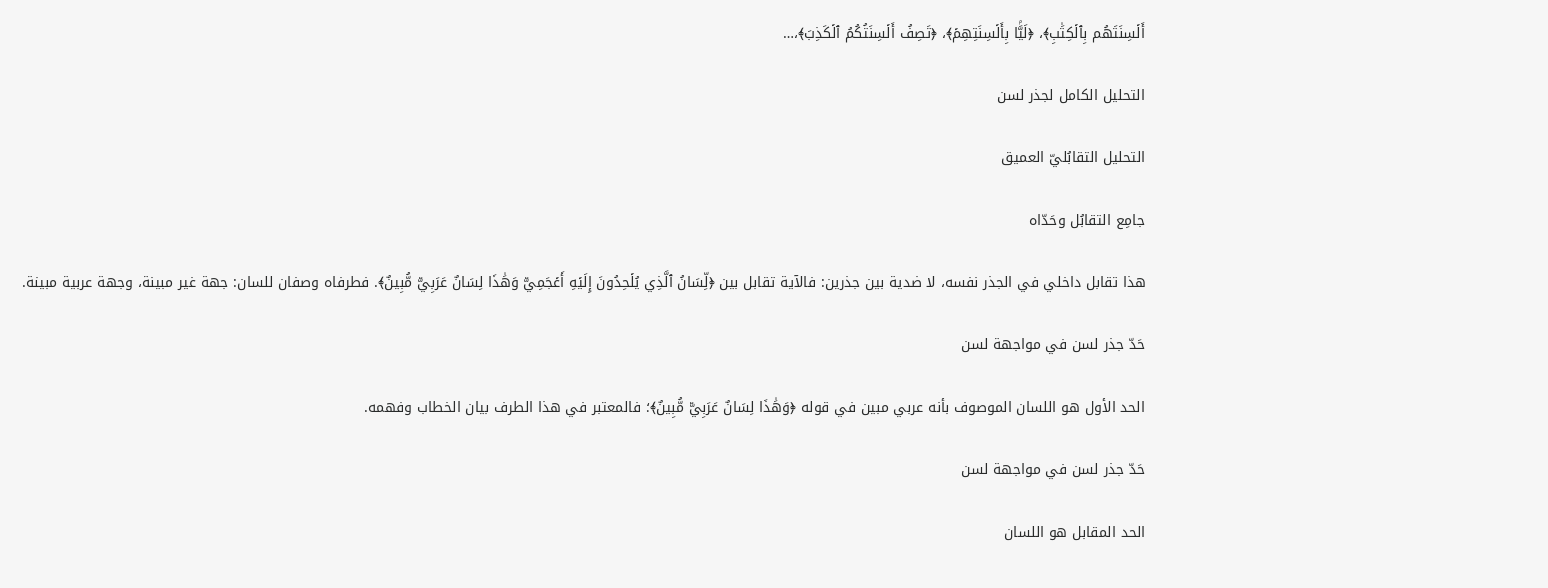أَلۡسِنَتَهُم بِٱلۡكِتَٰبِ﴾، ﴿لَيَّۢا بِأَلۡسِنَتِهِمۡ﴾، ﴿تَصِفُ أَلۡسِنَتُكُمُ ٱلۡكَذِبَ﴾،…

التحليل الكامل لجذر لسن

التحليل التقابُليّ العميق

جامِع التقابُل وحَدّاه

هذا تقابل داخلي في الجذر نفسه، لا ضدية بين جذرين: فالآية تقابل بين ﴿لِّسَانُ ٱلَّذِي يُلۡحِدُونَ إِلَيۡهِ أَعۡجَمِيّٞ وَهَٰذَا لِسَانٌ عَرَبِيّٞ مُّبِينٌ﴾. فطرفاه وصفان للسان: جهة غير مبينة، وجهة عربية مبينة.

حَدّ جذر لسن في مواجهة لسن

الحد الأول هو اللسان الموصوف بأنه عربي مبين في قوله ﴿وَهَٰذَا لِسَانٌ عَرَبِيّٞ مُّبِينٌ﴾؛ فالمعتبر في هذا الطرف بيان الخطاب وفهمه.

حَدّ جذر لسن في مواجهة لسن

الحد المقابل هو اللسان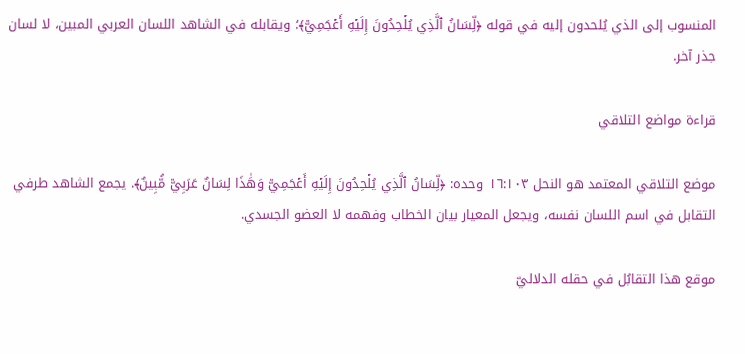المنسوب إلى الذي يُلحدون إليه في قوله ﴿لِّسَانُ ٱلَّذِي يُلۡحِدُونَ إِلَيۡهِ أَعۡجَمِيّٞ﴾؛ ويقابله في الشاهد اللسان العربي المبين، لا لسان جذر آخر.

قراءة مواضع التلاقي

موضع التلاقي المعتمد هو النحل ١٦:١٠٣ وحده: ﴿لِّسَانُ ٱلَّذِي يُلۡحِدُونَ إِلَيۡهِ أَعۡجَمِيّٞ وَهَٰذَا لِسَانٌ عَرَبِيّٞ مُّبِينٌ﴾. يجمع الشاهد طرفي التقابل في اسم اللسان نفسه، ويجعل المعيار بيان الخطاب وفهمه لا العضو الجسدي.

موقع هذا التقابُل في حقله الدلاليّ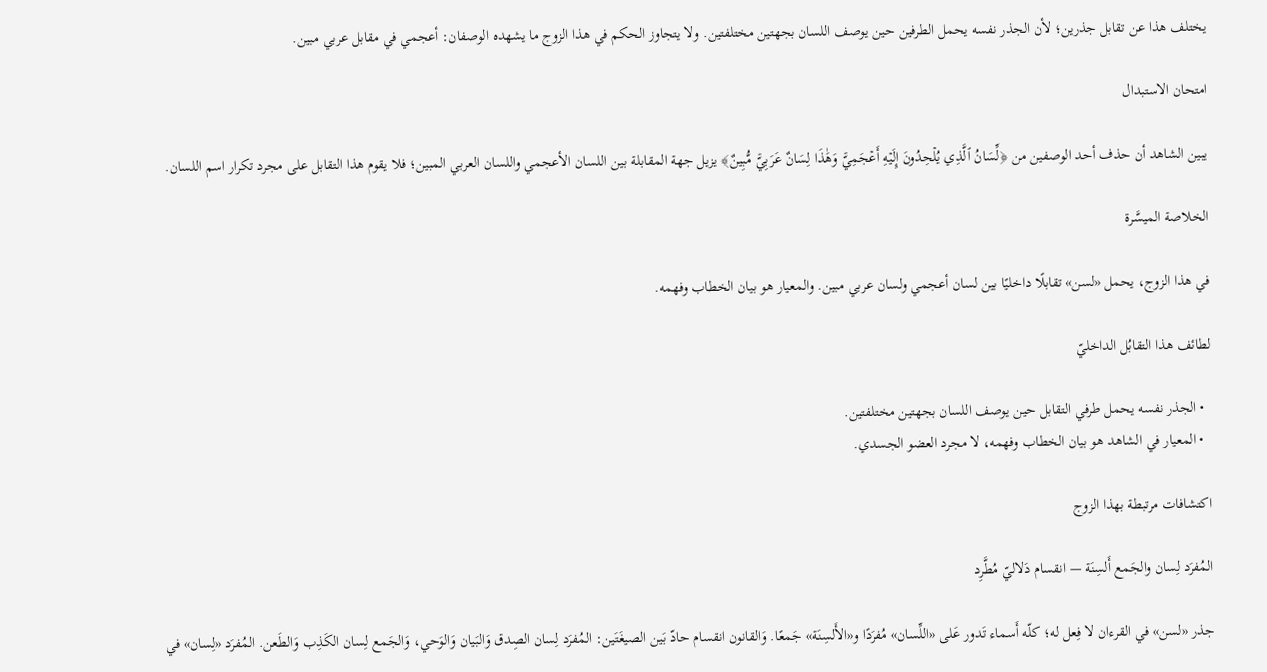يختلف هذا عن تقابل جذرين؛ لأن الجذر نفسه يحمل الطرفين حين يوصف اللسان بجهتين مختلفتين. ولا يتجاوز الحكم في هذا الزوج ما يشهده الوصفان: أعجمي في مقابل عربي مبين.

امتحان الاستبدال

يبين الشاهد أن حذف أحد الوصفين من ﴿لِّسَانُ ٱلَّذِي يُلۡحِدُونَ إِلَيۡهِ أَعۡجَمِيّٞ وَهَٰذَا لِسَانٌ عَرَبِيّٞ مُّبِينٌ﴾ يزيل جهة المقابلة بين اللسان الأعجمي واللسان العربي المبين؛ فلا يقوم هذا التقابل على مجرد تكرار اسم اللسان.

الخلاصة الميسَّرة

في هذا الزوج، يحمل «لسن» تقابلًا داخليًا بين لسان أعجمي ولسان عربي مبين. والمعيار هو بيان الخطاب وفهمه.

لطائف هذا التقابُل الداخليّ

  • الجذر نفسه يحمل طرفي التقابل حين يوصف اللسان بجهتين مختلفتين.
  • المعيار في الشاهد هو بيان الخطاب وفهمه، لا مجرد العضو الجسدي.

اكتشافات مرتبطة بهذا الزوج

المُفرَد لِسان والجَمع أَلسِنَة — انقسام دَلاليّ مُطَّرِد

جذر «لسن» في القرءان لا فِعل له؛ كلّه أَسماء تَدور عَلى «اللِّسان» مُفرَدًا و«الأَلسِنَة» جَمعًا. وَالقانون انقسام حادّ بَين الصيغَتَين: المُفرَد لِسان الصِدق وَالبَيان وَالوَحي، وَالجَمع لِسان الكَذِب وَالطَعن. المُفرَد «لِسان» في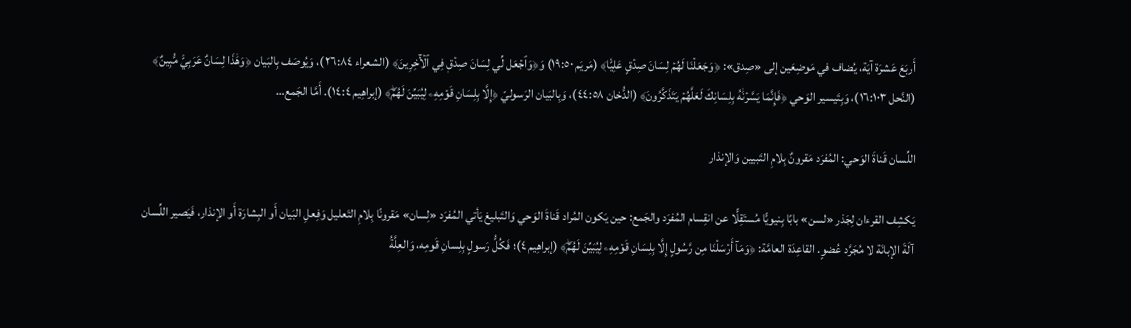أَربَعَ عَشرَة آيَة، يُضاف في مَوضِعَين إلى «صِدق»: ﴿وَجَعَلۡنَا لَهُمۡ لِسَانَ صِدۡقٍ عَلِيّٗا﴾ (مَريَم ١٩:٥٠) وَ﴿وَٱجۡعَل لِّي لِسَانَ صِدۡقٖ فِي ٱلۡأٓخِرِينَ﴾ (الشعراء ٢٦:٨٤)، وَيُوصَف بِالبَيان ﴿وَهَٰذَا لِسَانٌ عَرَبِيّٞ مُّبِينٌ﴾ (النَّحل ١٦:١٠٣)، وَبِتَيسير الوَحي ﴿فَإِنَّمَا يَسَّرۡنَٰهُ بِلِسَانِكَ لَعَلَّهُمۡ يَتَذَكَّرُونَ﴾ (الدُّخان ٤٤:٥٨)، وَبِالبَيان الرَسوليّ ﴿إِلَّا بِلِسَانِ قَوۡمِهِۦ لِيُبَيِّنَ لَهُمۡۖ﴾ (إبراهِيم ١٤:٤). أَمَّا الجَمع…

اللِّسان قَناةَ الوَحي: المُفرَد مَقرونٌ بِلامِ التَبيين وَالإنذار

يَكشِف القرءان لِجَذر «لسن» بابًا بِنيويًّا مُستَقِلًّا عن انقِسام المُفرَد والجَمع: حين يَكون المُراد قَناةَ الوَحي وَالتَبليغ يَأتي المُفرَد «لِسان» مَقرونًا بِلامِ التَعليل وَفِعلِ البَيان أَو البِشارَة أَو الإنذار، فَيَصير اللِّسان آلَةَ الإبانَة لا مُجَرَّد عُضوٍ. القاعِدَة العامَّة: ﴿وَمَآ أَرۡسَلۡنَا مِن رَّسُولٍ إِلَّا بِلِسَانِ قَوۡمِهِۦ لِيُبَيِّنَ لَهُمۡۖ﴾ (إبراهِيم ٤)؛ فَكُلُّ رَسولٍ بِلِسانِ قَومِه، وَالعِلَّةُ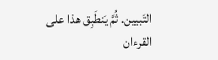التَبيين. ثُمَّ يَنطَبِق هذا على القرءان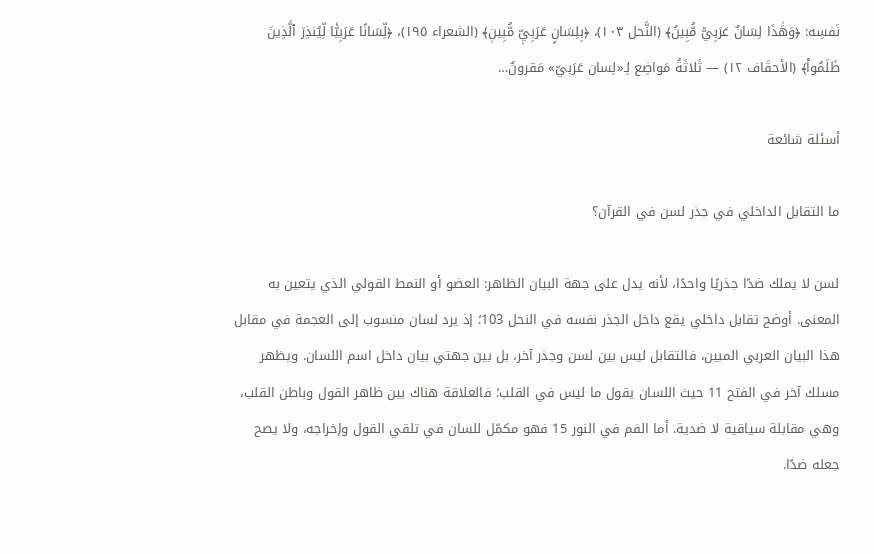نَفسِه: ﴿وَهَٰذَا لِسَانٌ عَرَبِيّٞ مُّبِينٌ﴾ (النَّحل ١٠٣)، ﴿بِلِسَانٍ عَرَبِيّٖ مُّبِينٖ﴾ (الشعراء ١٩٥)، ﴿لِّسَانًا عَرَبِيّٗا لِّيُنذِرَ ٱلَّذِينَ ظَلَمُواْ﴾ (الأحقَاف ١٢) — ثَلاثَةُ مَواضِع لِـ«لِسان عَرَبيّ» مَقرونٌ…

أسئلة شائعة

ما التقابل الداخلي في جذر لسن في القرآن؟

لسن لا يملك ضدًا جذريًا واحدًا، لأنه يدل على جهة البيان الظاهر: العضو أو النمط القولي الذي يتعين به المعنى. أوضح تقابل داخلي يقع داخل الجذر نفسه في النحل 103؛ إذ يرد لسان منسوب إلى العجمة في مقابل هذا البيان العربي المبين، فالتقابل ليس بين لسن وجذر آخر، بل بين جهتي بيان داخل اسم اللسان. ويظهر مسلك آخر في الفتح 11 حيث اللسان يقول ما ليس في القلب؛ فالعلاقة هناك بين ظاهر القول وباطن القلب، وهي مقابلة سياقية لا ضدية. أما الفم في النور 15 فهو مكمّل للسان في تلقي القول وإخراجه، ولا يصح جعله ضدًا.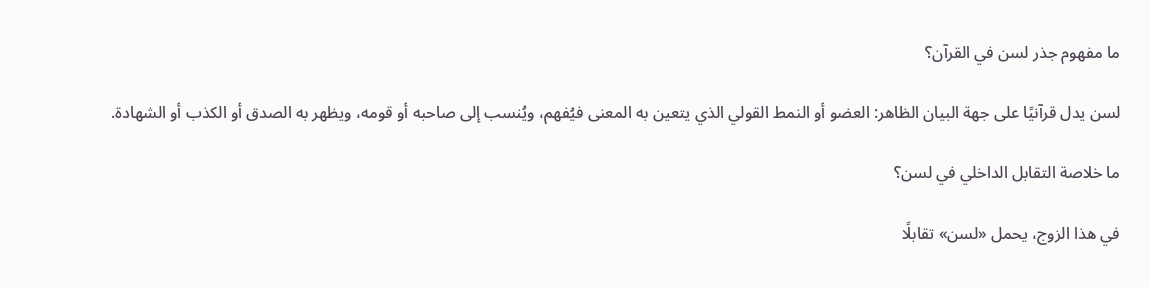ما مفهوم جذر لسن في القرآن؟

لسن يدل قرآنيًا على جهة البيان الظاهر: العضو أو النمط القولي الذي يتعين به المعنى فيُفهم، ويُنسب إلى صاحبه أو قومه، ويظهر به الصدق أو الكذب أو الشهادة.

ما خلاصة التقابل الداخلي في لسن؟

في هذا الزوج، يحمل «لسن» تقابلًا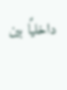داخليًا بين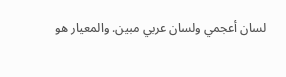لسان أعجمي ولسان عربي مبين. والمعيار هو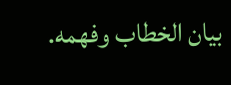بيان الخطاب وفهمه.